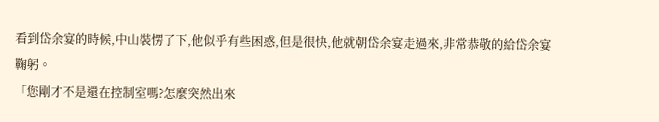看到岱余宴的時候,中山裝愣了下,他似乎有些困惑,但是很快,他就朝岱余宴走過來,非常恭敬的給岱余宴鞠躬。
「您剛才不是還在控制室嗎?怎麼突然出來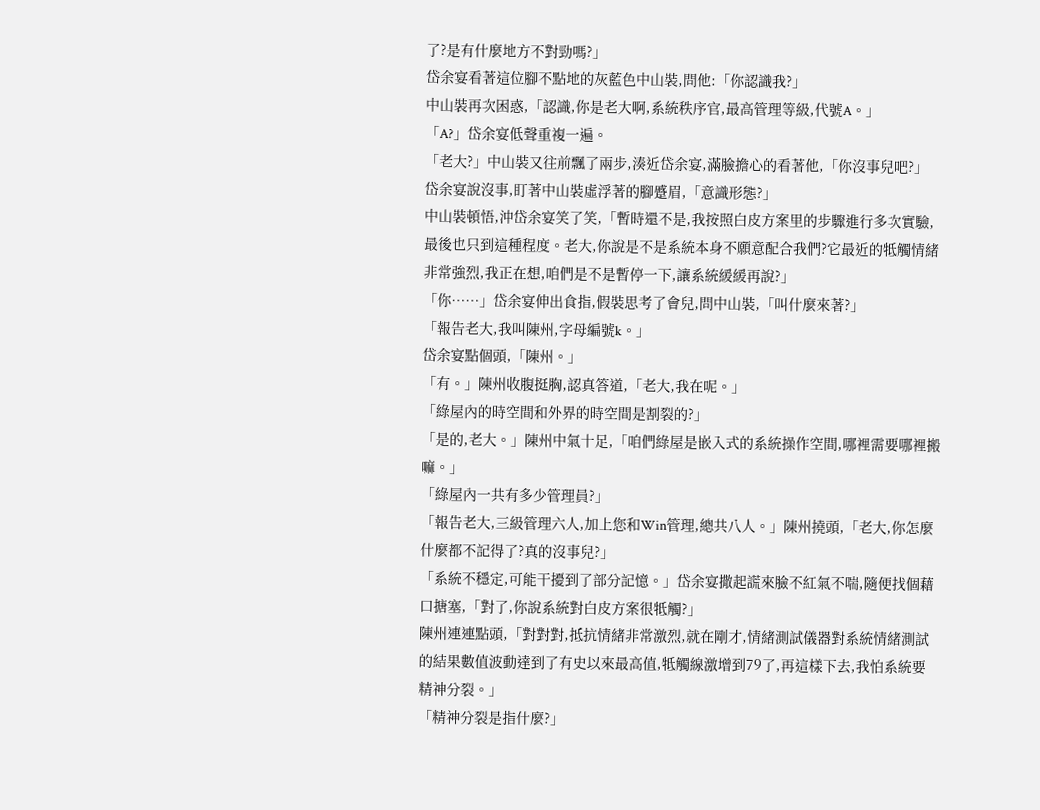了?是有什麼地方不對勁嗎?」
岱余宴看著這位腳不點地的灰藍色中山裝,問他:「你認識我?」
中山裝再次困惑,「認識,你是老大啊,系統秩序官,最高管理等級,代號A。」
「A?」岱余宴低聲重複一遍。
「老大?」中山裝又往前飄了兩步,湊近岱余宴,滿臉擔心的看著他,「你沒事兒吧?」
岱余宴說沒事,盯著中山裝虛浮著的腳蹙眉,「意識形態?」
中山裝頓悟,沖岱余宴笑了笑,「暫時還不是,我按照白皮方案里的步驟進行多次實驗,最後也只到這種程度。老大,你說是不是系統本身不願意配合我們?它最近的牴觸情緒非常強烈,我正在想,咱們是不是暫停一下,讓系統緩緩再說?」
「你……」岱余宴伸出食指,假裝思考了會兒,問中山裝,「叫什麼來著?」
「報告老大,我叫陳州,字母編號k。」
岱余宴點個頭,「陳州。」
「有。」陳州收腹挺胸,認真答道,「老大,我在呢。」
「綠屋內的時空間和外界的時空間是割裂的?」
「是的,老大。」陳州中氣十足,「咱們綠屋是嵌入式的系統操作空間,哪裡需要哪裡搬嘛。」
「綠屋內一共有多少管理員?」
「報告老大,三級管理六人,加上您和Win管理,總共八人。」陳州撓頭,「老大,你怎麼什麼都不記得了?真的沒事兒?」
「系統不穩定,可能干擾到了部分記憶。」岱余宴撒起謊來臉不紅氣不喘,隨便找個藉口搪塞,「對了,你說系統對白皮方案很牴觸?」
陳州連連點頭,「對對對,抵抗情緒非常激烈,就在剛才,情緒測試儀器對系統情緒測試的結果數值波動達到了有史以來最高值,牴觸線激增到79了,再這樣下去,我怕系統要精神分裂。」
「精神分裂是指什麼?」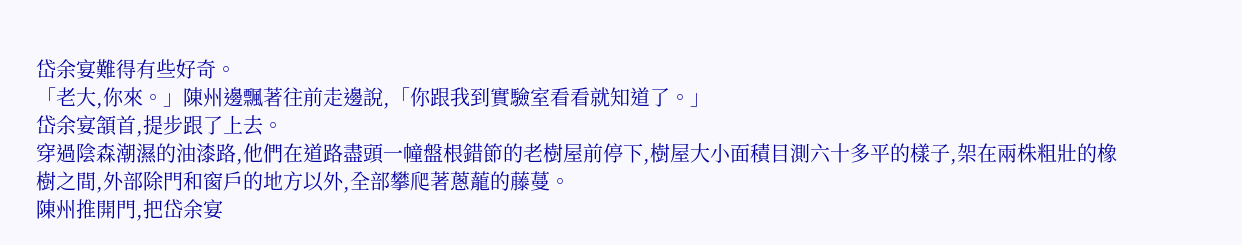岱余宴難得有些好奇。
「老大,你來。」陳州邊飄著往前走邊說,「你跟我到實驗室看看就知道了。」
岱余宴頷首,提步跟了上去。
穿過陰森潮濕的油漆路,他們在道路盡頭一幢盤根錯節的老樹屋前停下,樹屋大小面積目測六十多平的樣子,架在兩株粗壯的橡樹之間,外部除門和窗戶的地方以外,全部攀爬著蔥蘢的藤蔓。
陳州推開門,把岱余宴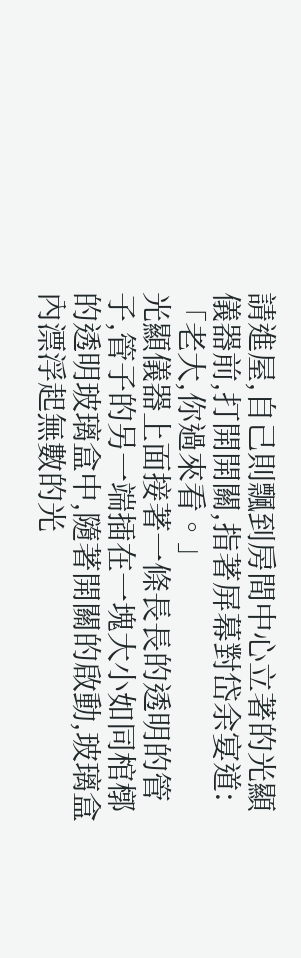請進屋,自己則飄到房間中心立著的光顯儀器前,打開開關,指著屏幕對岱余宴道:「老大,你過來看。」
光顯儀器上面接著一條長長的透明的管子,管子的另一端插在一塊大小如同棺槨的透明玻璃盒中,隨著開關的啟動,玻璃盒內漂浮起無數的光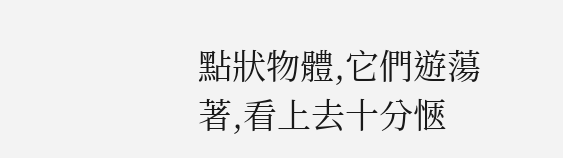點狀物體,它們遊蕩著,看上去十分愜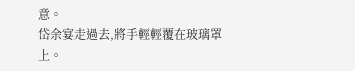意。
岱余宴走過去,將手輕輕覆在玻璃罩上。